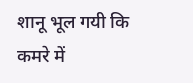शानू भूल गयी कि कमरे में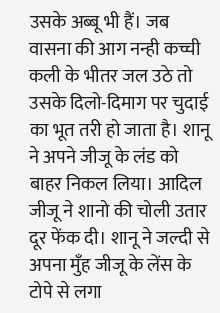उसके अब्बू भी हैं। जब वासना की आग नन्ही कच्ची कली के भीतर जल उठे तो उसके दिलो-दिमाग पर चुदाई का भूत तरी हो जाता है। शानू ने अपने जीजू के लंड को बाहर निकल लिया। आदिल जीजू ने शानो की चोली उतार दूर फेंक दी। शानू ने जल्दी से अपना मुँह जीजू के लेंस के टोपे से लगा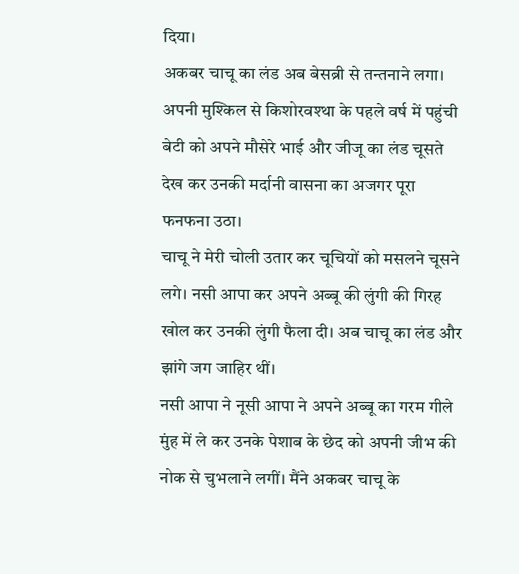दिया।
अकबर चाचू का लंड अब बेसब्री से तन्तनाने लगा। अपनी मुश्किल से किशोरवश्था के पहले वर्ष में पहुंची बेटी को अपने मौसेरे भाई और जीजू का लंड चूसते देख कर उनकी मर्दानी वासना का अजगर पूरा फनफना उठा।
चाचू ने मेरी चोली उतार कर चूचियों को मसलने चूसने लगे। नसी आपा कर अपने अब्बू की लुंगी की गिरह खोल कर उनकी लुंगी फैला दी। अब चाचू का लंड और झांगे जग जाहिर थीं।
नसी आपा ने नूसी आपा ने अपने अब्बू का गरम गीले मुंह में ले कर उनके पेशाब के छेद को अपनी जीभ की नोक से चुभलाने लगीं। मैंने अकबर चाचू के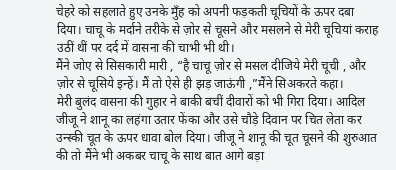चेहरे को सहलाते हुए उनके मुँह को अपनी फड़कती चूचियों के ऊपर दबा दिया। चाचू के मर्दाने तरीके से ज़ोर से चूसने और मसलने से मेरी चूचियां कराह उठीं थीं पर दर्द में वासना की चाभी भी थी।
मैंने जोए से सिसकारी मारी , “है चाचू ज़ोर से मसल दीजिये मेरी चूची , और ज़ोर से चूसिये इन्हें। मैं तो ऐसे ही झड़ जाऊंगी ,”मैंने सिअकरते कहा।
मेरी बुलंद वासना की गुहार ने बाकी बचीं दीवारों को भी गिरा दिया। आदिल जीजू ने शानू का लहंगा उतार फेंका और उसे चौड़े दिवान पर चित लेता कर उन्स्की चूत के ऊपर धावा बोल दिया। जीजू ने शानू की चूत चूसने की शुरुआत की तो मैंने भी अकबर चाचू के साथ बात आगे बड़ा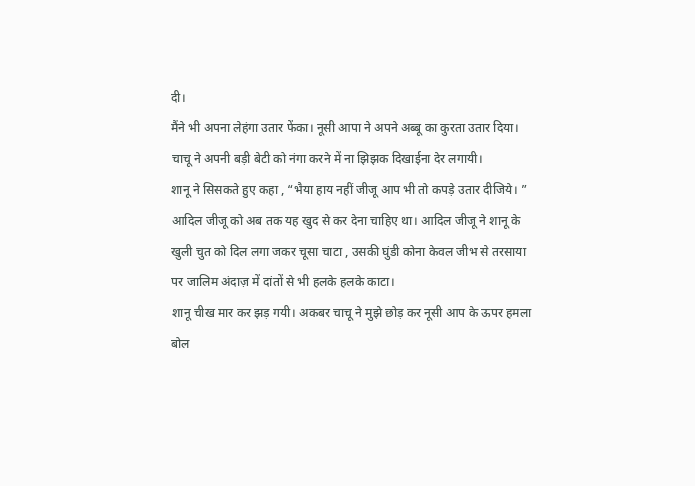दी।
मैंने भी अपना लेहंगा उतार फेंका। नूसी आपा ने अपने अब्बू का कुरता उतार दिया। चाचू ने अपनी बड़ी बेटी को नंगा करने में ना झिझक दिखाईना देर लगायी।
शानू ने सिसकते हुए कहा , “भैया हाय नहीं जीजू आप भी तो कपड़े उतार दीजिये। ”
आदिल जीजू को अब तक यह खुद से कर देना चाहिए था। आदिल जीजू ने शानू के खुली चुत को दिल लगा जकर चूसा चाटा , उसकी घुंडी कोना केवल जीभ से तरसाया पर जालिम अंदाज़ में दांतों से भी हलके हलके काटा।
शानू चीख मार कर झड़ गयी। अकबर चाचू ने मुझे छोड़ कर नूसी आप के ऊपर हमला बोल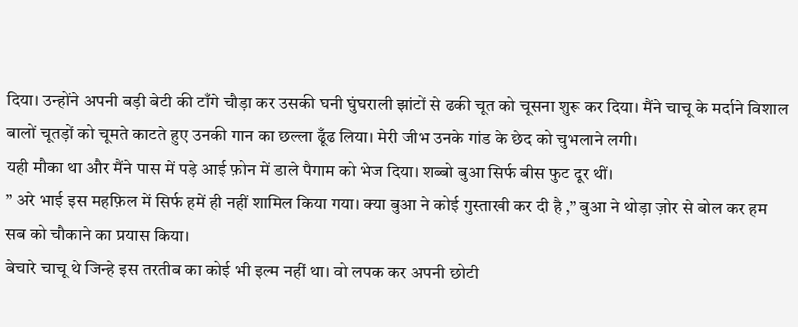दिया। उन्होंने अपनी बड़ी बेटी की टाँगे चौड़ा कर उसकी घनी घुंघराली झांटों से ढकी चूत को चूसना शुरू कर दिया। मैंने चाचू के मर्दाने विशाल बालों चूतड़ों को चूमते काटते हुए उनकी गान का छल्ला ढूँढ लिया। मेरी जीभ उनके गांड के छेद को चुभलाने लगी।
यही मौका था और मैंने पास में पड़े आई फ़ोन में डाले पैगाम को भेज दिया। शब्बो बुआ सिर्फ बीस फुट दूर थीं।
” अरे भाई इस महफ़िल में सिर्फ हमें ही नहीं शामिल किया गया। क्या बुआ ने कोई गुस्ताखी कर दी है ,” बुआ ने थोड़ा ज़ोर से बोल कर हम सब को चौकाने का प्रयास किया।
बेचारे चाचू थे जिन्हे इस तरतीब का कोई भी इल्म नहीं था। वो लपक कर अपनी छोटी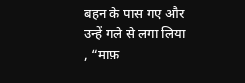बहन के पास गए और उन्हें गले से लगा लिया , “माफ़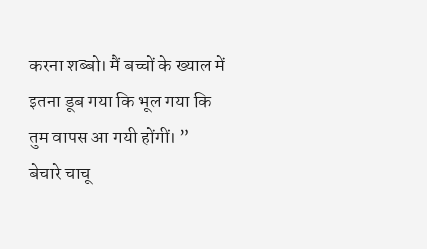करना शब्बो। मैं बच्चों के ख्याल में इतना डूब गया कि भूल गया कि तुम वापस आ गयी होंगीं। ”
बेचारे चाचू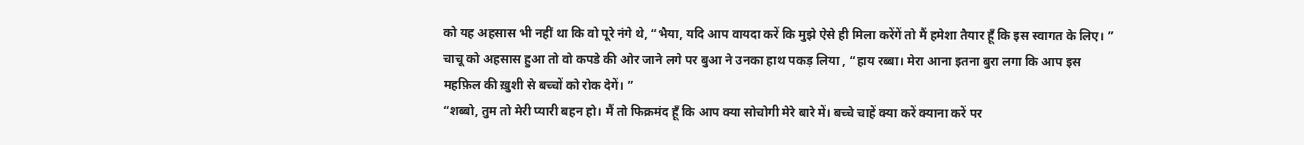को यह अहसास भी नहीं था कि वो पूरे नंगे थे, “भैया, यदि आप वायदा करें कि मुझे ऐसे ही मिला करेंगें तो मैं हमेशा तैयार हूँ कि इस स्वागत के लिए। ”
चाचू को अहसास हुआ तो वो कपडे की ओर जाने लगे पर बुआ ने उनका हाथ पकड़ लिया , “हाय रब्बा। मेरा आना इतना बुरा लगा कि आप इस महफ़िल की ख़ुशी से बच्चों को रोक देगें। ”
“शब्बो, तुम तो मेरी प्यारी बहन हो। मैं तो फिक्रमंद हूँ कि आप क्या सोचोगी मेरे बारे में। बच्चे चाहें क्या करें क्याना करें पर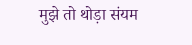मुझे तो थोड़ा संयम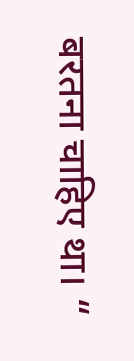बरतना चाहिए था। “